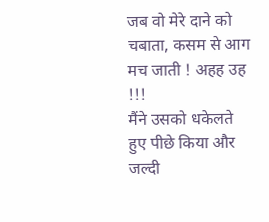जब वो मेरे दाने को चबाता, कसम से आग मच जाती ! अहह उह !!!
मैंने उसको धकेलते हुए पीछे किया और जल्दी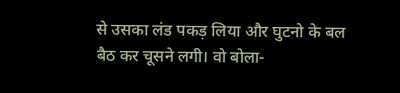से उसका लंड पकड़ लिया और घुटनो के बल बैठ कर चूसने लगी। वो बोला-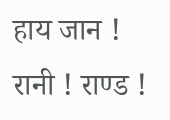हाय जान ! रानी ! राण्ड !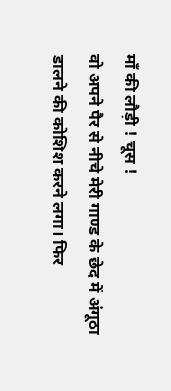माँ की लौड़ी ! चूस !
वो अपने पैर से नीचे मेरी गाण्ड के छेद में अंगूठा डालने की कोशिश करने लगा। फिर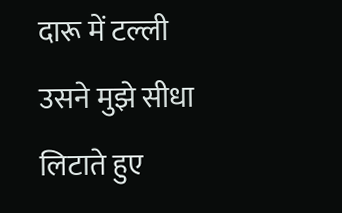दारू में टल्ली उसने मुझे सीधा लिटाते हुए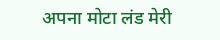अपना मोटा लंड मेरी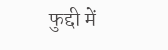फुद्दी में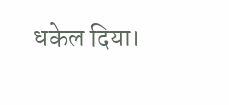धकेल दिया।